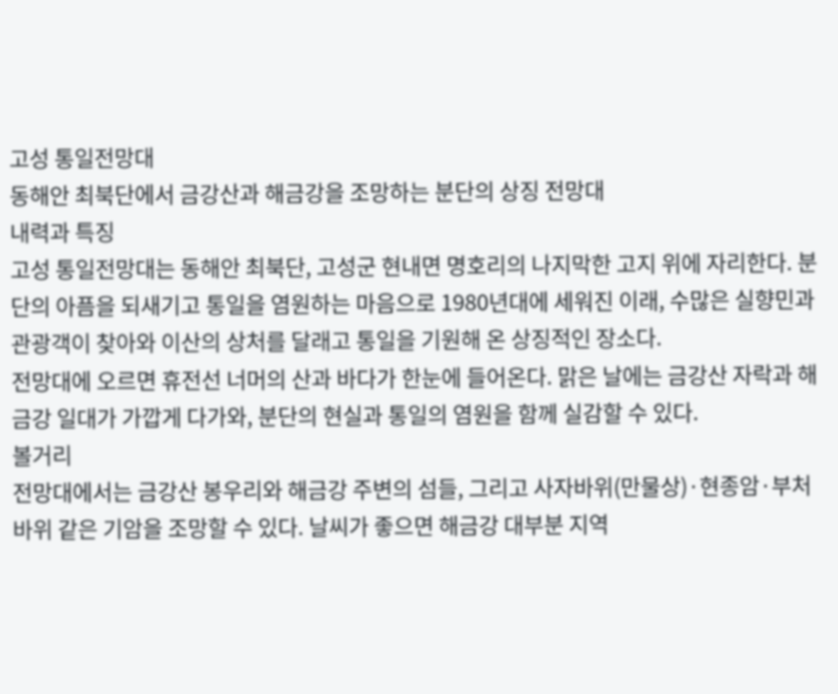고성 통일전망대
동해안 최북단에서 금강산과 해금강을 조망하는 분단의 상징 전망대
내력과 특징
고성 통일전망대는 동해안 최북단, 고성군 현내면 명호리의 나지막한 고지 위에 자리한다. 분단의 아픔을 되새기고 통일을 염원하는 마음으로 1980년대에 세워진 이래, 수많은 실향민과 관광객이 찾아와 이산의 상처를 달래고 통일을 기원해 온 상징적인 장소다.
전망대에 오르면 휴전선 너머의 산과 바다가 한눈에 들어온다. 맑은 날에는 금강산 자락과 해금강 일대가 가깝게 다가와, 분단의 현실과 통일의 염원을 함께 실감할 수 있다.
볼거리
전망대에서는 금강산 봉우리와 해금강 주변의 섬들, 그리고 사자바위(만물상)·현종암·부처바위 같은 기암을 조망할 수 있다. 날씨가 좋으면 해금강 대부분 지역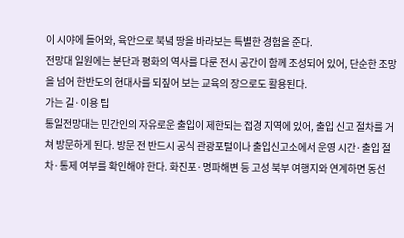이 시야에 들어와, 육안으로 북녘 땅을 바라보는 특별한 경험을 준다.
전망대 일원에는 분단과 평화의 역사를 다룬 전시 공간이 함께 조성되어 있어, 단순한 조망을 넘어 한반도의 현대사를 되짚어 보는 교육의 장으로도 활용된다.
가는 길·이용 팁
통일전망대는 민간인의 자유로운 출입이 제한되는 접경 지역에 있어, 출입 신고 절차를 거쳐 방문하게 된다. 방문 전 반드시 공식 관광포털이나 출입신고소에서 운영 시간·출입 절차·통제 여부를 확인해야 한다. 화진포·명파해변 등 고성 북부 여행지와 연계하면 동선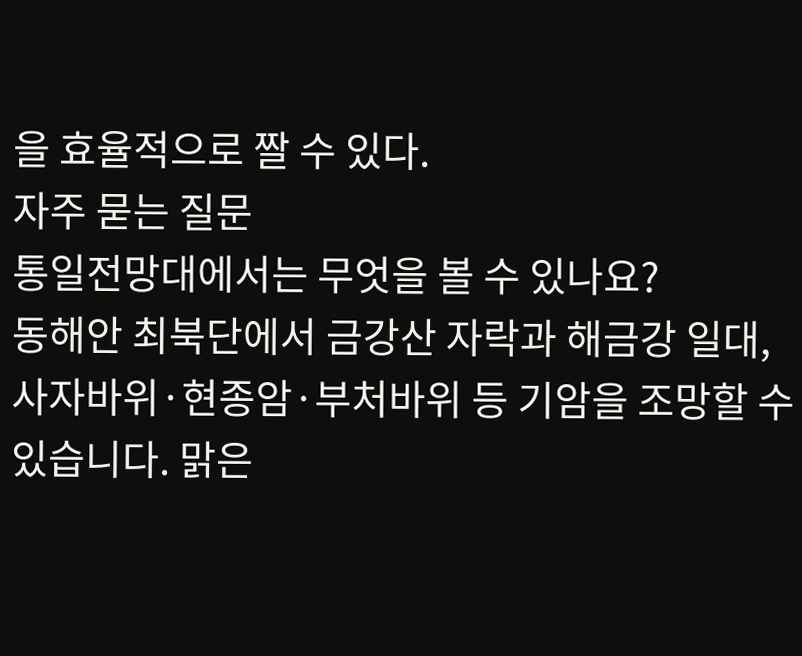을 효율적으로 짤 수 있다.
자주 묻는 질문
통일전망대에서는 무엇을 볼 수 있나요?
동해안 최북단에서 금강산 자락과 해금강 일대, 사자바위·현종암·부처바위 등 기암을 조망할 수 있습니다. 맑은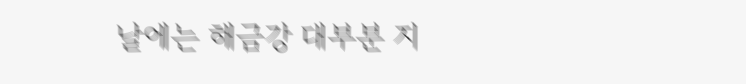날에는 해금강 대부분 지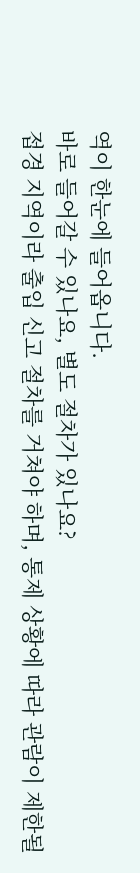역이 한눈에 들어옵니다.
바로 들어갈 수 있나요, 별도 절차가 있나요?
접경 지역이라 출입 신고 절차를 거쳐야 하며, 통제 상황에 따라 관람이 제한될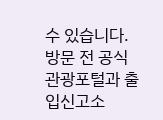수 있습니다. 방문 전 공식 관광포털과 출입신고소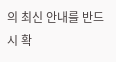의 최신 안내를 반드시 확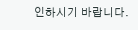인하시기 바랍니다.